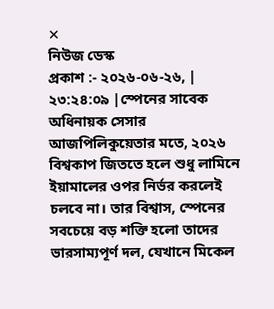✕
নিউজ ডেস্ক
প্রকাশ :- ২০২৬-০৬-২৬, | ২৩:২৪:০৯ |স্পেনের সাবেক অধিনায়ক সেসার আজপিলিকুয়েতার মতে, ২০২৬ বিশ্বকাপ জিততে হলে শুধু লামিনে ইয়ামালের ওপর নির্ভর করলেই চলবে না। তার বিশ্বাস, স্পেনের সবচেয়ে বড় শক্তি হলো তাদের ভারসাম্যপূর্ণ দল, যেখানে মিকেল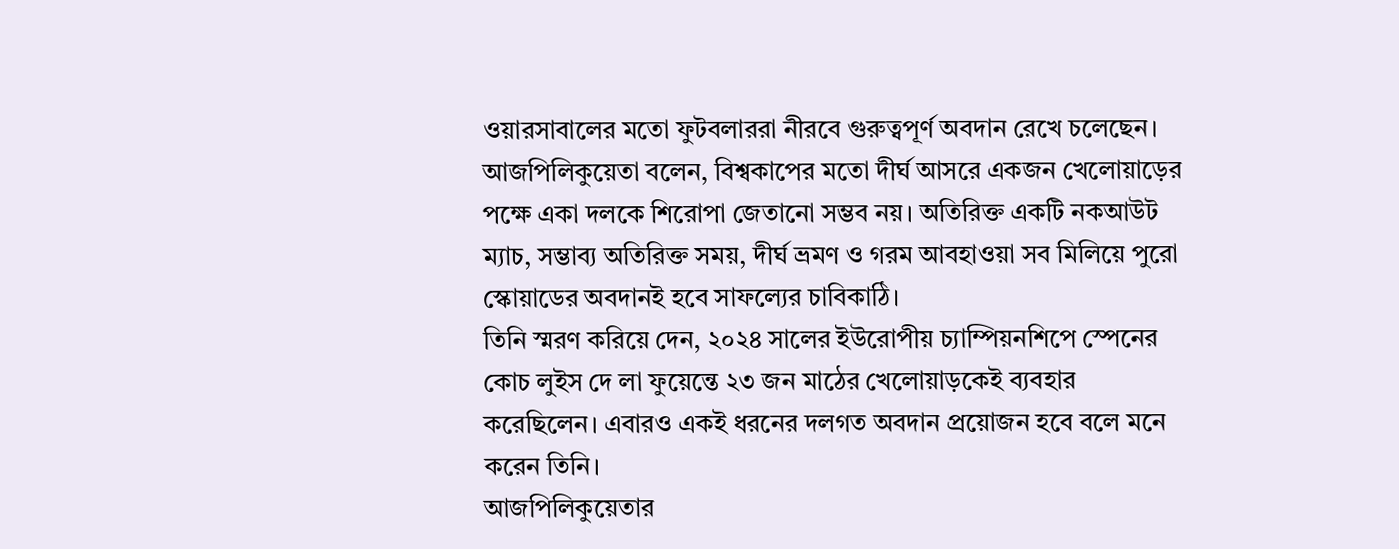ওয়ারসাবালের মতো ফুটবলাররা নীরবে গুরুত্বপূর্ণ অবদান রেখে চলেছেন।
আজপিলিকুয়েতা বলেন, বিশ্বকাপের মতো দীর্ঘ আসরে একজন খেলোয়াড়ের পক্ষে একা দলকে শিরোপা জেতানো সম্ভব নয়। অতিরিক্ত একটি নকআউট ম্যাচ, সম্ভাব্য অতিরিক্ত সময়, দীর্ঘ ভ্রমণ ও গরম আবহাওয়া সব মিলিয়ে পুরো স্কোয়াডের অবদানই হবে সাফল্যের চাবিকাঠি।
তিনি স্মরণ করিয়ে দেন, ২০২৪ সালের ইউরোপীয় চ্যাম্পিয়নশিপে স্পেনের কোচ লুইস দে লা ফুয়েন্তে ২৩ জন মাঠের খেলোয়াড়কেই ব্যবহার করেছিলেন। এবারও একই ধরনের দলগত অবদান প্রয়োজন হবে বলে মনে করেন তিনি।
আজপিলিকুয়েতার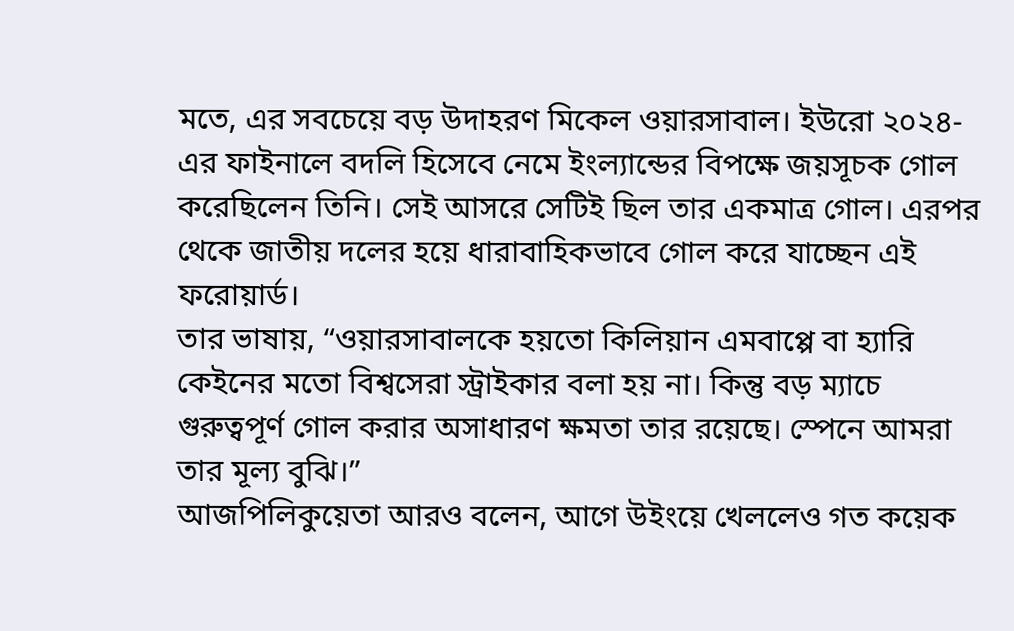মতে, এর সবচেয়ে বড় উদাহরণ মিকেল ওয়ারসাবাল। ইউরো ২০২৪-এর ফাইনালে বদলি হিসেবে নেমে ইংল্যান্ডের বিপক্ষে জয়সূচক গোল করেছিলেন তিনি। সেই আসরে সেটিই ছিল তার একমাত্র গোল। এরপর থেকে জাতীয় দলের হয়ে ধারাবাহিকভাবে গোল করে যাচ্ছেন এই ফরোয়ার্ড।
তার ভাষায়, “ওয়ারসাবালকে হয়তো কিলিয়ান এমবাপ্পে বা হ্যারি কেইনের মতো বিশ্বসেরা স্ট্রাইকার বলা হয় না। কিন্তু বড় ম্যাচে গুরুত্বপূর্ণ গোল করার অসাধারণ ক্ষমতা তার রয়েছে। স্পেনে আমরা তার মূল্য বুঝি।”
আজপিলিকুয়েতা আরও বলেন, আগে উইংয়ে খেললেও গত কয়েক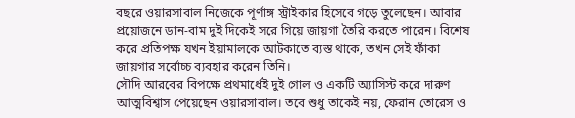বছরে ওয়ারসাবাল নিজেকে পূর্ণাঙ্গ স্ট্রাইকার হিসেবে গড়ে তুলেছেন। আবার প্রয়োজনে ডান-বাম দুই দিকেই সরে গিয়ে জায়গা তৈরি করতে পারেন। বিশেষ করে প্রতিপক্ষ যখন ইয়ামালকে আটকাতে ব্যস্ত থাকে, তখন সেই ফাঁকা জায়গার সর্বোচ্চ ব্যবহার করেন তিনি।
সৌদি আরবের বিপক্ষে প্রথমার্ধেই দুই গোল ও একটি অ্যাসিস্ট করে দারুণ আত্মবিশ্বাস পেয়েছেন ওয়ারসাবাল। তবে শুধু তাকেই নয়, ফেরান তোরেস ও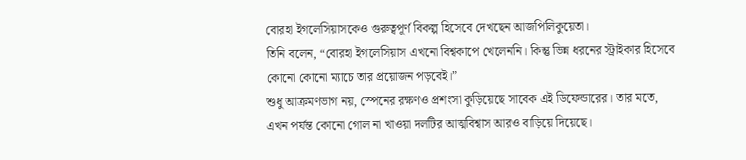বোরহা ইগলেসিয়াসকেও গুরুত্বপূর্ণ বিকল্প হিসেবে দেখছেন আজপিলিকুয়েতা।
তিনি বলেন, “বোরহা ইগলেসিয়াস এখনো বিশ্বকাপে খেলেননি। কিন্তু ভিন্ন ধরনের স্ট্রাইকার হিসেবে কোনো কোনো ম্যাচে তার প্রয়োজন পড়বেই।”
শুধু আক্রমণভাগ নয়, স্পেনের রক্ষণও প্রশংসা কুড়িয়েছে সাবেক এই ডিফেন্ডারের। তার মতে, এখন পর্যন্ত কোনো গোল না খাওয়া দলটির আত্মবিশ্বাস আরও বাড়িয়ে দিয়েছে।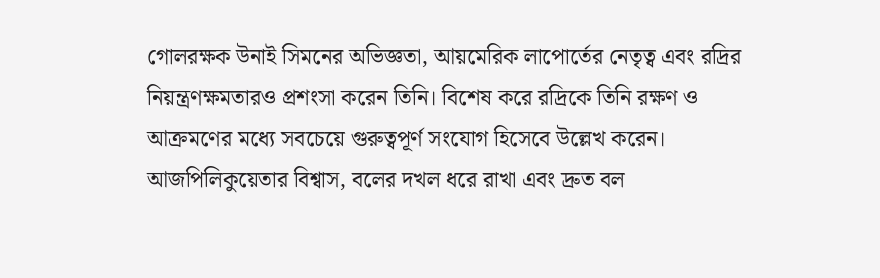গোলরক্ষক উনাই সিমনের অভিজ্ঞতা, আয়মেরিক লাপোর্তের নেতৃত্ব এবং রদ্রির নিয়ন্ত্রণক্ষমতারও প্রশংসা করেন তিনি। বিশেষ করে রদ্রিকে তিনি রক্ষণ ও আক্রমণের মধ্যে সবচেয়ে গুরুত্বপূর্ণ সংযোগ হিসেবে উল্লেখ করেন।
আজপিলিকুয়েতার বিশ্বাস, বলের দখল ধরে রাখা এবং দ্রুত বল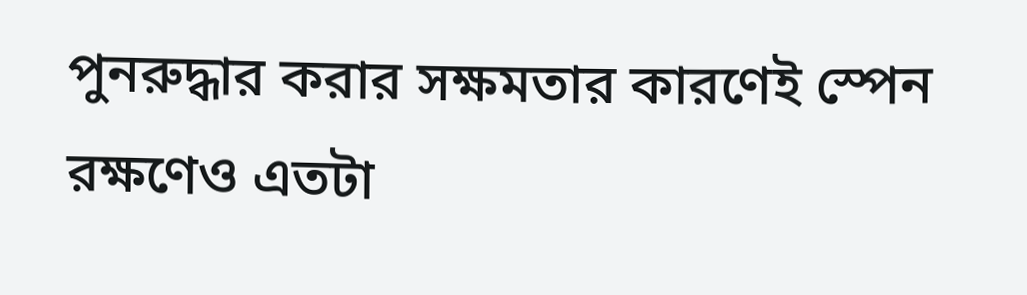পুনরুদ্ধার করার সক্ষমতার কারণেই স্পেন রক্ষণেও এতটা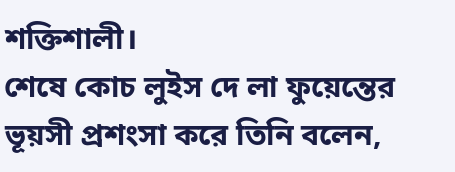শক্তিশালী।
শেষে কোচ লুইস দে লা ফুয়েন্তের ভূয়সী প্রশংসা করে তিনি বলেন,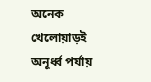অনেক খেলোয়াড়ই অনূর্ধ্ব পর্যায়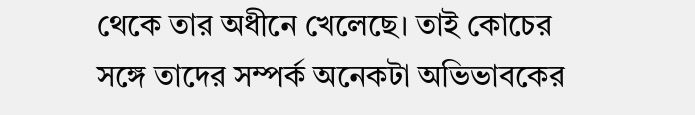থেকে তার অধীনে খেলেছে। তাই কোচের সঙ্গে তাদের সম্পর্ক অনেকটা অভিভাবকের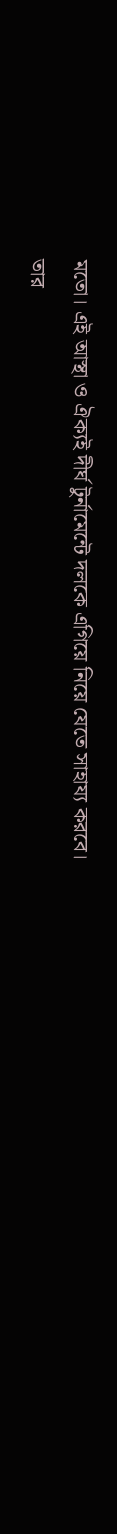মতো। এই আস্থা ও ঐক্যই দীর্ঘ টুর্নামেন্টে দলকে এগিয়ে নিয়ে যেতে সাহায্য করবে।
তার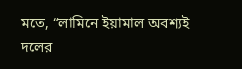মতে, “লামিনে ইয়ামাল অবশ্যই দলের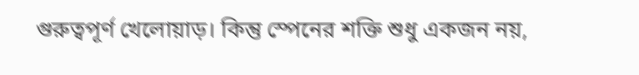গুরুত্বপূর্ণ খেলোয়াড়। কিন্তু স্পেনের শক্তি শুধু একজন নয়,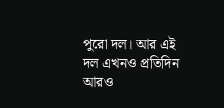পুরো দল। আর এই দল এখনও প্রতিদিন আরও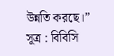উন্নতি করছে।”
সূত্র : বিবিসি